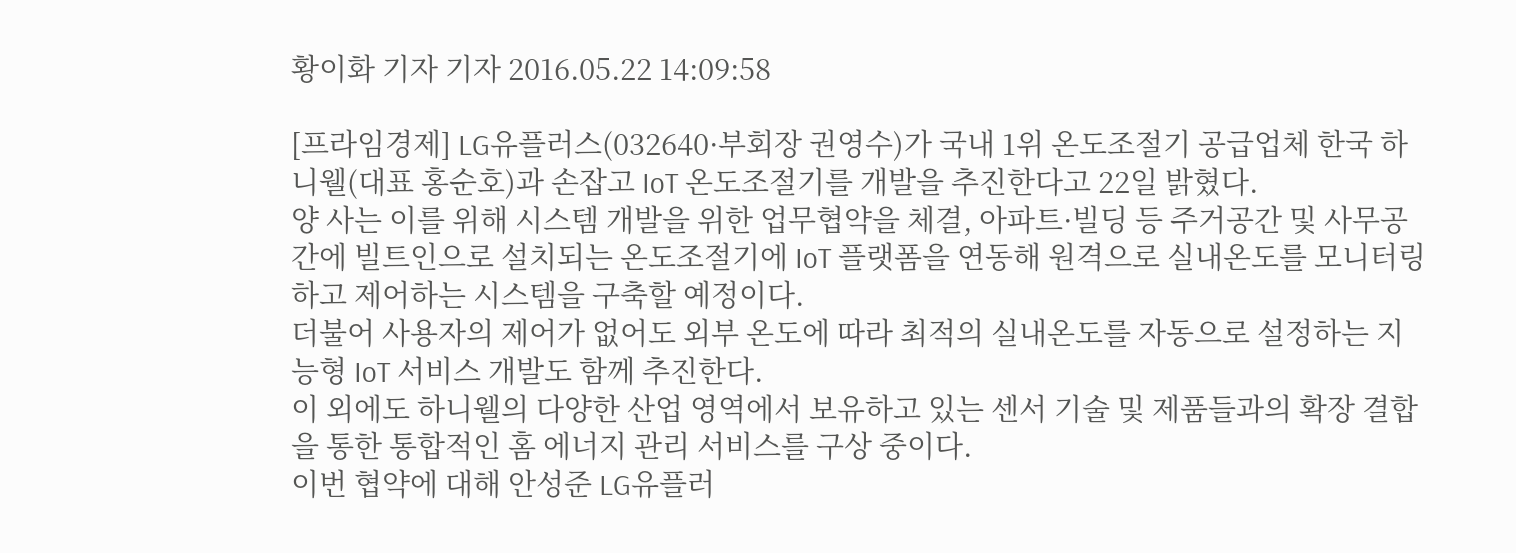황이화 기자 기자 2016.05.22 14:09:58

[프라임경제] LG유플러스(032640·부회장 권영수)가 국내 1위 온도조절기 공급업체 한국 하니웰(대표 홍순호)과 손잡고 IoT 온도조절기를 개발을 추진한다고 22일 밝혔다.
양 사는 이를 위해 시스템 개발을 위한 업무협약을 체결, 아파트·빌딩 등 주거공간 및 사무공간에 빌트인으로 설치되는 온도조절기에 IoT 플랫폼을 연동해 원격으로 실내온도를 모니터링 하고 제어하는 시스템을 구축할 예정이다.
더불어 사용자의 제어가 없어도 외부 온도에 따라 최적의 실내온도를 자동으로 설정하는 지능형 IoT 서비스 개발도 함께 추진한다.
이 외에도 하니웰의 다양한 산업 영역에서 보유하고 있는 센서 기술 및 제품들과의 확장 결합을 통한 통합적인 홈 에너지 관리 서비스를 구상 중이다.
이번 협약에 대해 안성준 LG유플러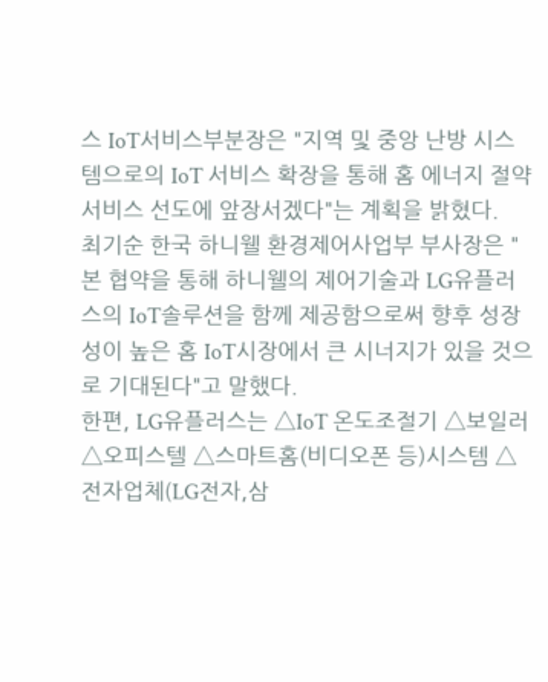스 IoT서비스부분장은 "지역 및 중앙 난방 시스템으로의 IoT 서비스 확장을 통해 홈 에너지 절약 서비스 선도에 앞장서겠다"는 계획을 밝혔다.
최기순 한국 하니웰 환경제어사업부 부사장은 "본 협약을 통해 하니웰의 제어기술과 LG유플러스의 IoT솔루션을 함께 제공함으로써 향후 성장성이 높은 홈 IoT시장에서 큰 시너지가 있을 것으로 기대된다"고 말했다.
한편, LG유플러스는 △IoT 온도조절기 △보일러 △오피스텔 △스마트홈(비디오폰 등)시스템 △전자업체(LG전자,삼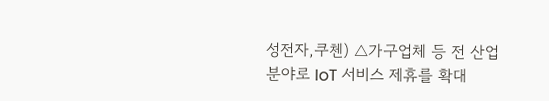성전자,쿠첸) △가구업체 등 전 산업분야로 IoT 서비스 제휴를 확대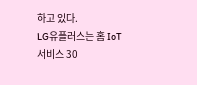하고 있다.
LG유플러스는 홈 IoT 서비스 30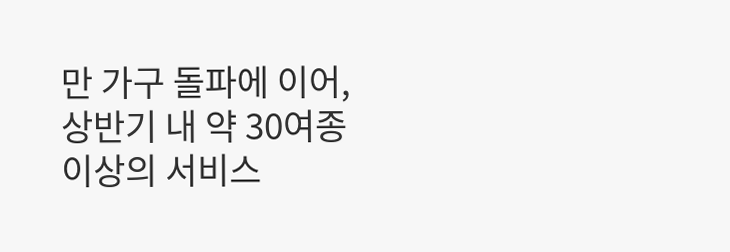만 가구 돌파에 이어, 상반기 내 약 30여종 이상의 서비스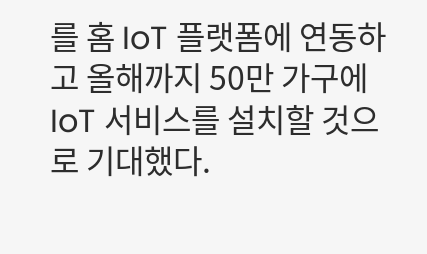를 홈 IoT 플랫폼에 연동하고 올해까지 50만 가구에 IoT 서비스를 설치할 것으로 기대했다.